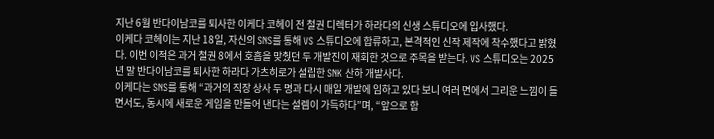지난 6월 반다이남코를 퇴사한 이케다 코헤이 전 철권 디렉터가 하라다의 신생 스튜디오에 입사했다.
이케다 코헤이는 지난 18일, 자신의 SNS를 통해 VS 스튜디오에 합류하고, 본격적인 신작 제작에 착수했다고 밝혔다. 이번 이적은 과거 철권 8에서 호흡을 맞췄던 두 개발진이 재회한 것으로 주목을 받는다. VS 스튜디오는 2025년 말 반다이남코를 퇴사한 하라다 가츠히로가 설립한 SNK 산하 개발사다.
이케다는 SNS를 통해 “과거의 직장 상사 두 명과 다시 매일 개발에 임하고 있다 보니 여러 면에서 그리운 느낌이 들면서도, 동시에 새로운 게임을 만들어 낸다는 설렘이 가득하다”며, “앞으로 함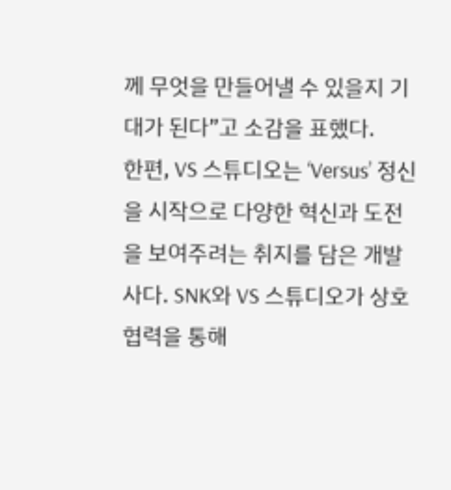께 무엇을 만들어낼 수 있을지 기대가 된다”고 소감을 표했다.
한편, VS 스튜디오는 ‘Versus’ 정신을 시작으로 다양한 혁신과 도전을 보여주려는 취지를 담은 개발사다. SNK와 VS 스튜디오가 상호 협력을 통해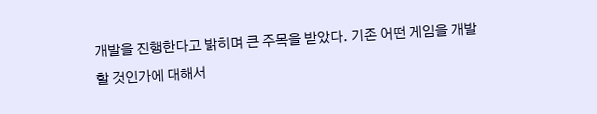개발을 진행한다고 밝히며 큰 주목을 받았다. 기존 어떤 게임을 개발할 것인가에 대해서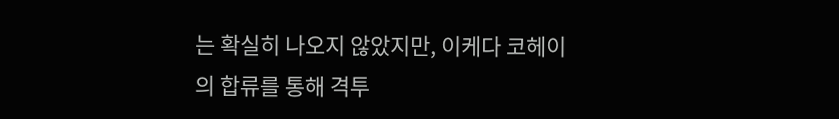는 확실히 나오지 않았지만, 이케다 코헤이의 합류를 통해 격투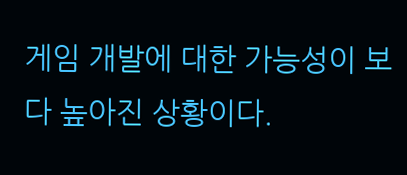게임 개발에 대한 가능성이 보다 높아진 상황이다.